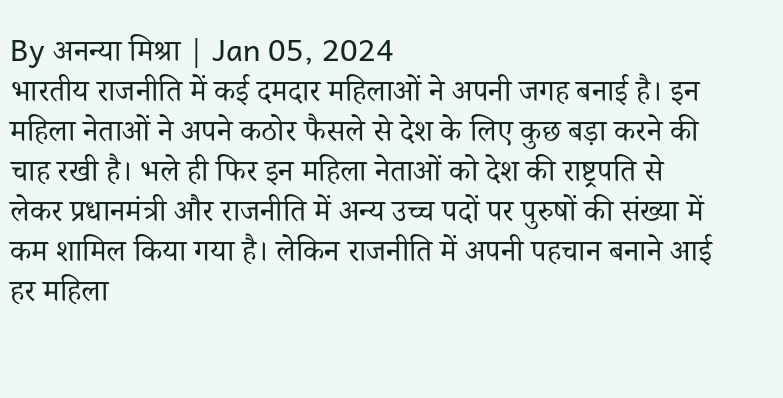By अनन्या मिश्रा | Jan 05, 2024
भारतीय राजनीति में कई दमदार महिलाओं ने अपनी जगह बनाई है। इन महिला नेताओं ने अपने कठोर फैसले से देश के लिए कुछ बड़ा करने की चाह रखी है। भले ही फिर इन महिला नेताओं को देश की राष्ट्रपति से लेकर प्रधानमंत्री और राजनीति में अन्य उच्च पदों पर पुरुषों की संख्या में कम शामिल किया गया है। लेकिन राजनीति में अपनी पहचान बनाने आई हर महिला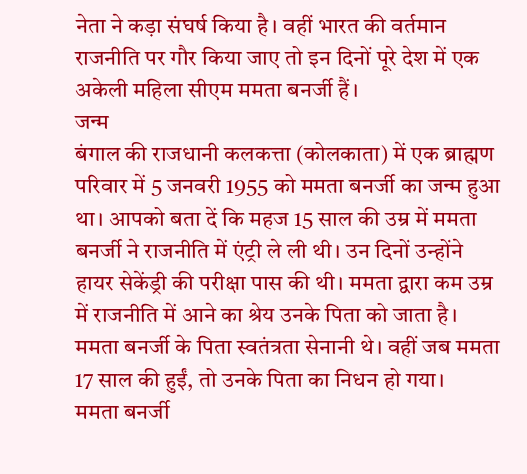नेता ने कड़ा संघर्ष किया है। वहीं भारत की वर्तमान राजनीति पर गौर किया जाए तो इन दिनों पूरे देश में एक अकेली महिला सीएम ममता बनर्जी हैं।
जन्म
बंगाल की राजधानी कलकत्ता (कोलकाता) में एक ब्राह्मण परिवार में 5 जनवरी 1955 को ममता बनर्जी का जन्म हुआ था। आपको बता दें कि महज 15 साल की उम्र में ममता बनर्जी ने राजनीति में एंट्री ले ली थी। उन दिनों उन्होंने हायर सेकेंड्री की परीक्षा पास की थी। ममता द्वारा कम उम्र में राजनीति में आने का श्रेय उनके पिता को जाता है। ममता बनर्जी के पिता स्वतंत्रता सेनानी थे। वहीं जब ममता 17 साल की हुईं, तो उनके पिता का निधन हो गया।
ममता बनर्जी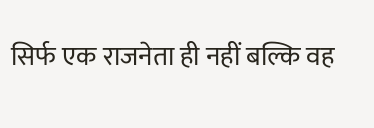सिर्फ एक राजनेता ही नहीं बल्कि वह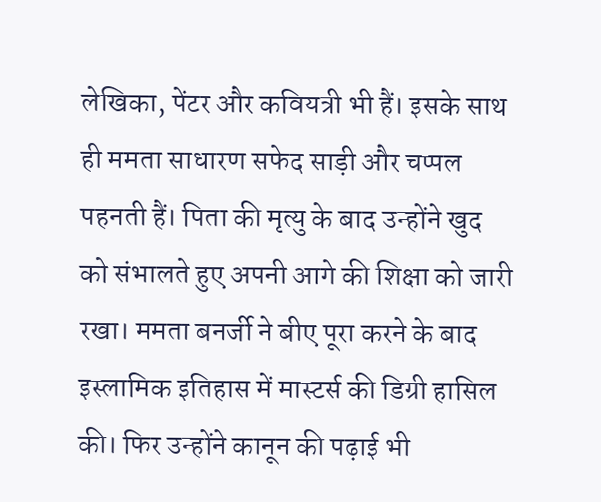लेखिका, पेंटर और कवियत्री भी हैं। इसके साथ ही ममता साधारण सफेद साड़ी और चप्पल पहनती हैं। पिता की मृत्यु के बाद उन्होंने खुद को संभालते हुए अपनी आगे की शिक्षा को जारी रखा। ममता बनर्जी ने बीए पूरा करने के बाद इस्लामिक इतिहास में मास्टर्स की डिग्री हासिल की। फिर उन्होंने कानून की पढ़ाई भी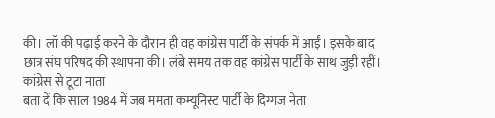की। लॉ की पढ़ाई करने के दौरान ही वह कांग्रेस पार्टी के संपर्क में आईं। इसके बाद छात्र संघ परिषद की स्थापना की। लंबे समय तक वह कांग्रेस पार्टी के साथ जुड़ी रहीं।
कांग्रेस से टूटा नाता
बता दें कि साल 1984 में जब ममता कम्यूनिस्ट पार्टी के दिग्गज नेता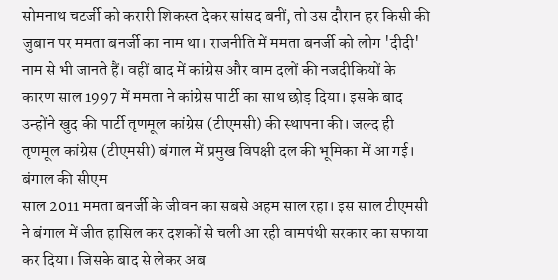सोमनाथ चटर्जी को करारी शिकस्त देकर सांसद बनीं, तो उस दौरान हर किसी की जुबान पर ममता बनर्जी का नाम था। राजनीति में ममता बनर्जी को लोग 'दीदी' नाम से भी जानते हैं। वहीं बाद में कांग्रेस और वाम दलों की नजदीकियों के कारण साल 1997 में ममता ने कांग्रेस पार्टी का साथ छोड़ दिया। इसके बाद उन्होंने खुद की पार्टी तृणमूल कांग्रेस (टीएमसी) की स्थापना की। जल्द ही तृणमूल कांग्रेस (टीएमसी) बंगाल में प्रमुख विपक्षी दल की भूमिका में आ गई।
बंगाल की सीएम
साल 2011 ममता बनर्जी के जीवन का सबसे अहम साल रहा। इस साल टीएमसी ने बंगाल में जीत हासिल कर दशकों से चली आ रही वामपंथी सरकार का सफाया कर दिया। जिसके बाद से लेकर अब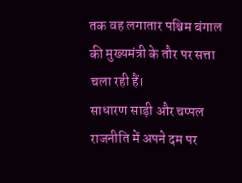तक वह लगातार पश्चिम बंगाल की मुख्यमंत्री के तौर पर सत्ता चला रही हैं।
साधारण साड़ी और चप्पल
राजनीति में अपने दम पर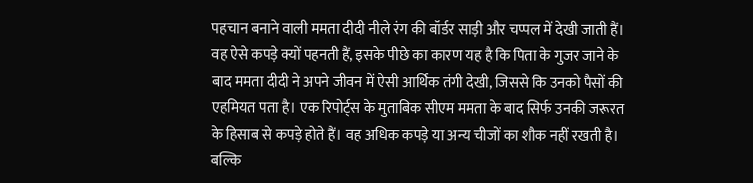पहचान बनाने वाली ममता दीदी नीले रंग की बॉर्डर साड़ी और चप्पल में देखी जाती हैं। वह ऐसे कपड़े क्यों पहनती हैं, इसके पीछे का कारण यह है कि पिता के गुजर जाने के बाद ममता दीदी ने अपने जीवन में ऐसी आर्थिक तंगी देखी, जिससे कि उनको पैसों की एहमियत पता है। एक रिपोर्ट्स के मुताबिक सीएम ममता के बाद सिर्फ उनकी जरूरत के हिसाब से कपड़े होते हैं। वह अधिक कपड़े या अन्य चीजों का शौक नहीं रखती है। बल्कि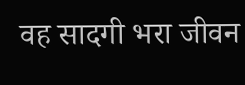वह सादगी भरा जीवन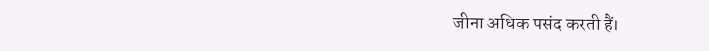जीना अधिक पसंद करती हैं।